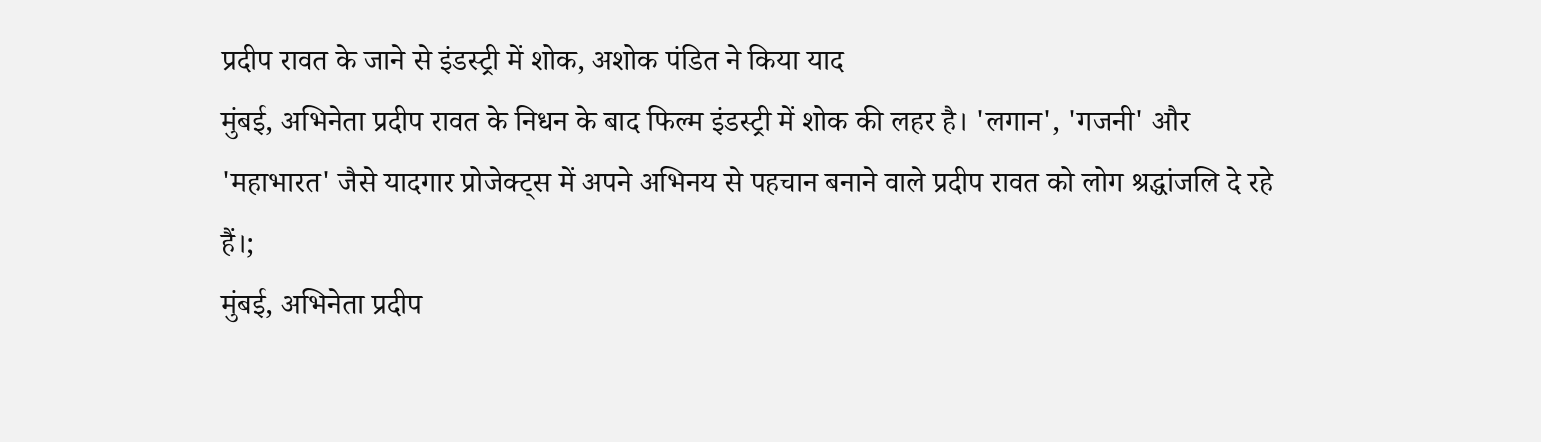प्रदीप रावत के जाने से इंडस्ट्री में शोक, अशोक पंडित ने किया याद
मुंबई, अभिनेता प्रदीप रावत के निधन के बाद फिल्म इंडस्ट्री में शोक की लहर है। 'लगान', 'गजनी' और 'महाभारत' जैसे यादगार प्रोजेक्ट्स में अपने अभिनय से पहचान बनाने वाले प्रदीप रावत को लोग श्रद्धांजलि दे रहे हैं।;
मुंबई, अभिनेता प्रदीप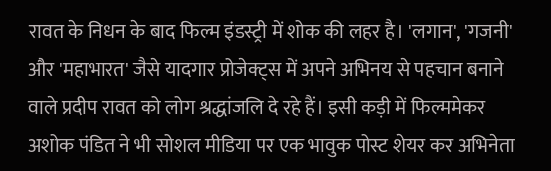रावत के निधन के बाद फिल्म इंडस्ट्री में शोक की लहर है। 'लगान', 'गजनी' और 'महाभारत' जैसे यादगार प्रोजेक्ट्स में अपने अभिनय से पहचान बनाने वाले प्रदीप रावत को लोग श्रद्धांजलि दे रहे हैं। इसी कड़ी में फिल्ममेकर अशोक पंडित ने भी सोशल मीडिया पर एक भावुक पोस्ट शेयर कर अभिनेता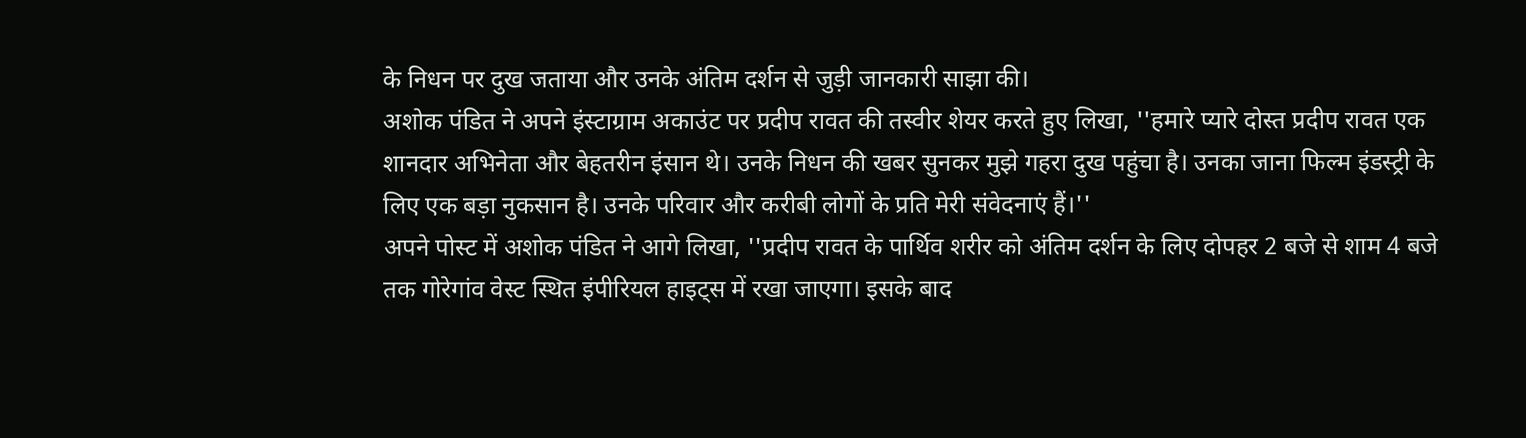के निधन पर दुख जताया और उनके अंतिम दर्शन से जुड़ी जानकारी साझा की।
अशोक पंडित ने अपने इंस्टाग्राम अकाउंट पर प्रदीप रावत की तस्वीर शेयर करते हुए लिखा, ''हमारे प्यारे दोस्त प्रदीप रावत एक शानदार अभिनेता और बेहतरीन इंसान थे। उनके निधन की खबर सुनकर मुझे गहरा दुख पहुंचा है। उनका जाना फिल्म इंडस्ट्री के लिए एक बड़ा नुकसान है। उनके परिवार और करीबी लोगों के प्रति मेरी संवेदनाएं हैं।''
अपने पोस्ट में अशोक पंडित ने आगे लिखा, ''प्रदीप रावत के पार्थिव शरीर को अंतिम दर्शन के लिए दोपहर 2 बजे से शाम 4 बजे तक गोरेगांव वेस्ट स्थित इंपीरियल हाइट्स में रखा जाएगा। इसके बाद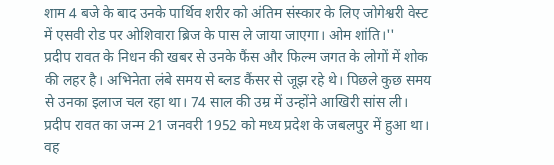शाम 4 बजे के बाद उनके पार्थिव शरीर को अंतिम संस्कार के लिए जोगेश्वरी वेस्ट में एसवी रोड पर ओशिवारा ब्रिज के पास ले जाया जाएगा। ओम शांति।''
प्रदीप रावत के निधन की खबर से उनके फैंस और फिल्म जगत के लोगों में शोक की लहर है। अभिनेता लंबे समय से ब्लड कैंसर से जूझ रहे थे। पिछले कुछ समय से उनका इलाज चल रहा था। 74 साल की उम्र में उन्होंने आखिरी सांस ली।
प्रदीप रावत का जन्म 21 जनवरी 1952 को मध्य प्रदेश के जबलपुर में हुआ था। वह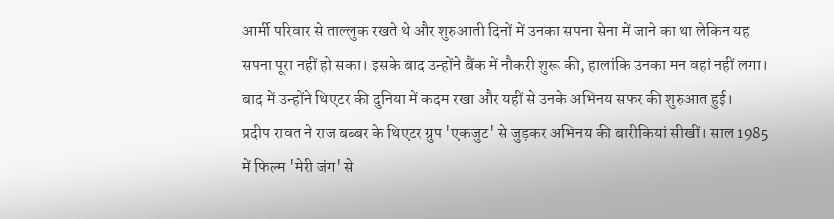आर्मी परिवार से ताल्लुक रखते थे और शुरुआती दिनों में उनका सपना सेना में जाने का था लेकिन यह सपना पूरा नहीं हो सका। इसके बाद उन्होंने बैंक में नौकरी शुरू की, हालांकि उनका मन वहां नहीं लगा। बाद में उन्होंने थिएटर की दुनिया में कदम रखा और यहीं से उनके अभिनय सफर की शुरुआत हुई।
प्रदीप रावत ने राज बब्बर के थिएटर ग्रुप 'एकजुट' से जुड़कर अभिनय की बारीकियां सीखीं। साल 1985 में फिल्म 'मेरी जंग' से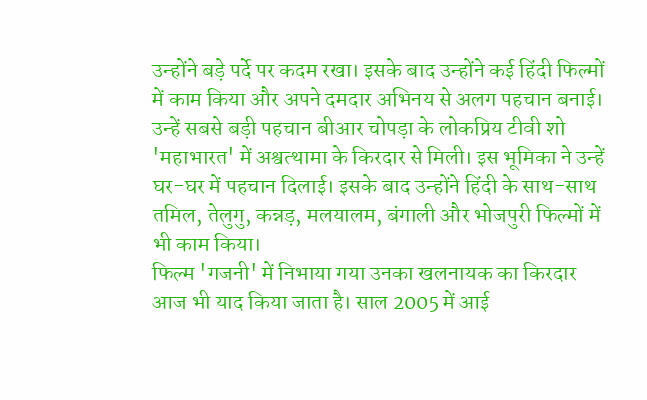उन्होंने बड़े पर्दे पर कदम रखा। इसके बाद उन्होंने कई हिंदी फिल्मों में काम किया और अपने दमदार अभिनय से अलग पहचान बनाई।
उन्हें सबसे बड़ी पहचान बीआर चोपड़ा के लोकप्रिय टीवी शो 'महाभारत' में अश्वत्थामा के किरदार से मिली। इस भूमिका ने उन्हें घर-घर में पहचान दिलाई। इसके बाद उन्होंने हिंदी के साथ-साथ तमिल, तेलुगु, कन्नड़, मलयालम, बंगाली और भोजपुरी फिल्मों में भी काम किया।
फिल्म 'गजनी' में निभाया गया उनका खलनायक का किरदार आज भी याद किया जाता है। साल 2005 में आई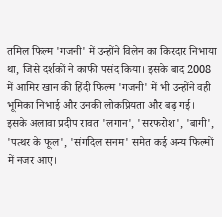तमिल फिल्म 'गजनी' में उन्होंने विलेन का किरदार निभाया था, जिसे दर्शकों ने काफी पसंद किया। इसके बाद 2008 में आमिर खान की हिंदी फिल्म 'गजनी' में भी उन्होंने वही भूमिका निभाई और उनकी लोकप्रियता और बढ़ गई।
इसके अलावा प्रदीप रावत 'लगान', 'सरफरोश', 'बागी', 'पत्थर के फूल', 'संगदिल सनम' समेत कई अन्य फिल्मों में नजर आए।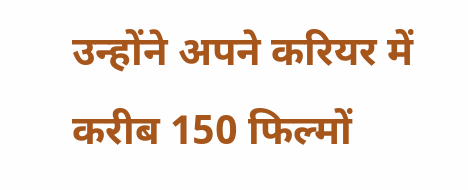उन्होंने अपने करियर में करीब 150 फिल्मों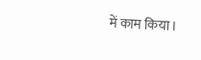में काम किया।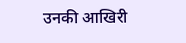उनकी आखिरी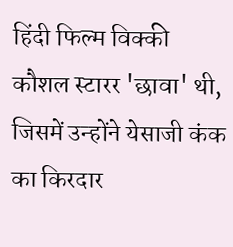हिंदी फिल्म विक्की कौशल स्टारर 'छावा' थी, जिसमें उन्होंने येसाजी कंक का किरदार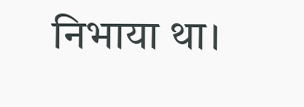निभाया था।